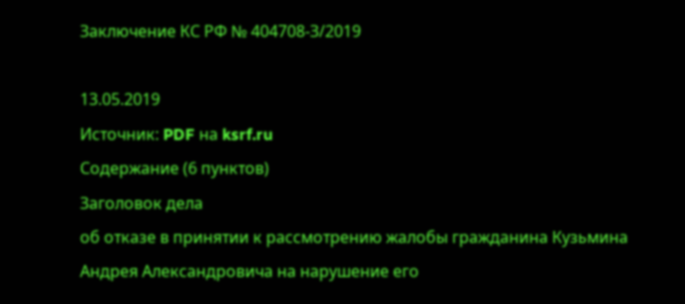Заключение КС РФ № 404708-З/2019

13.05.2019
Источник: PDF на ksrf.ru
Содержание (6 пунктов)
Заголовок дела
об отказе в принятии к рассмотрению жалобы гражданина Кузьмина Андрея Александровича на нарушение его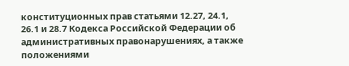конституционных прав статьями 12.27, 24.1, 26.1 и 28.7 Кодекса Российской Федерации об административных правонарушениях, а также положениями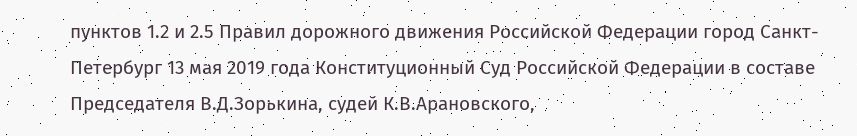пунктов 1.2 и 2.5 Правил дорожного движения Российской Федерации город Санкт-Петербург 13 мая 2019 года Конституционный Суд Российской Федерации в составе Председателя В.Д.Зорькина, судей К.В.Арановского,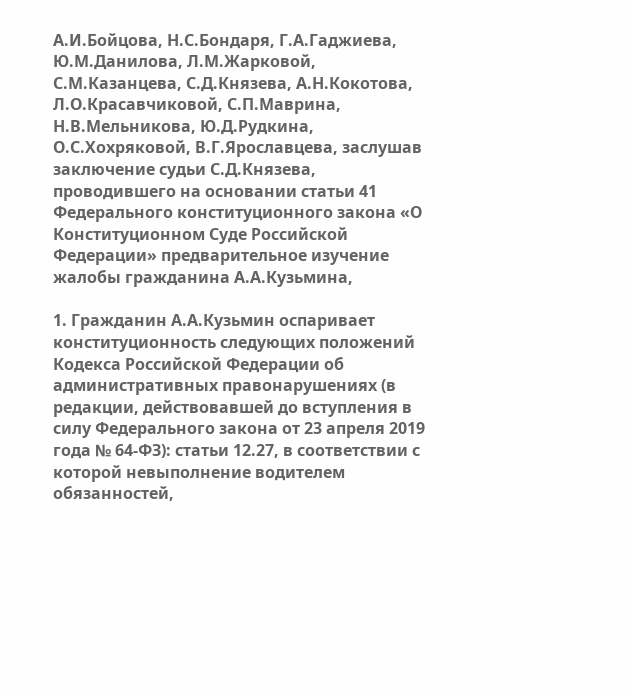А.И.Бойцова, Н.С.Бондаря, Г.А.Гаджиева, Ю.М.Данилова, Л.М.Жарковой, С.М.Казанцева, С.Д.Князева, А.Н.Кокотова, Л.О.Красавчиковой, С.П.Маврина, Н.В.Мельникова, Ю.Д.Рудкина, О.С.Хохряковой, В.Г.Ярославцева, заслушав заключение судьи С.Д.Князева, проводившего на основании статьи 41 Федерального конституционного закона «О Конституционном Суде Российской Федерации» предварительное изучение жалобы гражданина А.А.Кузьмина,

1. Гражданин А.А.Кузьмин оспаривает конституционность следующих положений Кодекса Российской Федерации об административных правонарушениях (в редакции, действовавшей до вступления в силу Федерального закона от 23 апреля 2019 года № 64-ФЗ): статьи 12.27, в соответствии с которой невыполнение водителем обязанностей,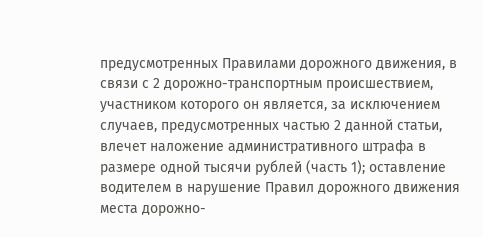предусмотренных Правилами дорожного движения, в связи с 2 дорожно-транспортным происшествием, участником которого он является, за исключением случаев, предусмотренных частью 2 данной статьи, влечет наложение административного штрафа в размере одной тысячи рублей (часть 1); оставление водителем в нарушение Правил дорожного движения места дорожно-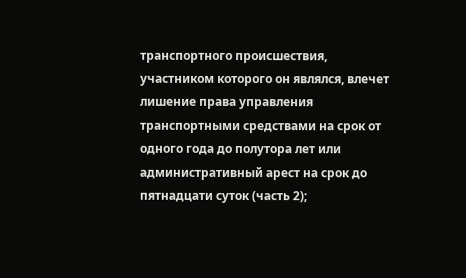транспортного происшествия, участником которого он являлся, влечет лишение права управления транспортными средствами на срок от одного года до полутора лет или административный арест на срок до пятнадцати суток (часть 2);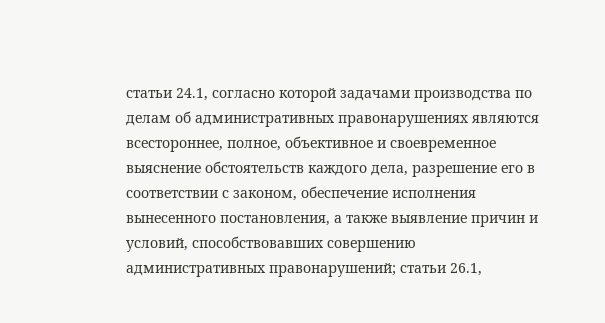статьи 24.1, согласно которой задачами производства по делам об административных правонарушениях являются всестороннее, полное, объективное и своевременное выяснение обстоятельств каждого дела, разрешение его в соответствии с законом, обеспечение исполнения вынесенного постановления, а также выявление причин и условий, способствовавших совершению административных правонарушений; статьи 26.1,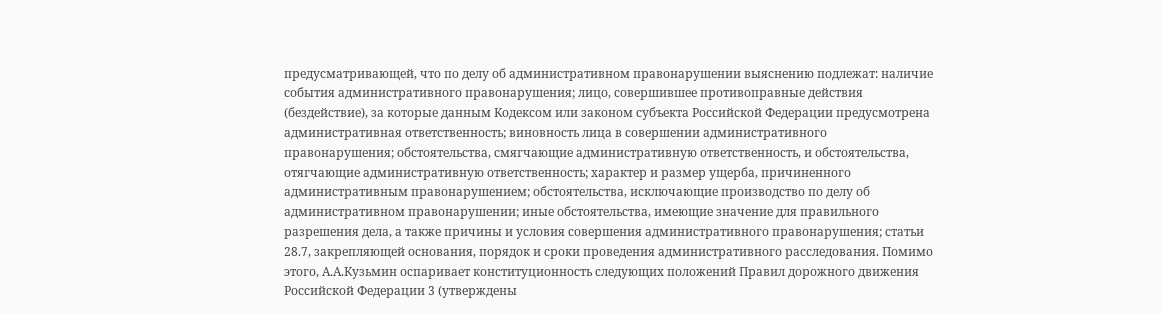предусматривающей, что по делу об административном правонарушении выяснению подлежат: наличие события административного правонарушения; лицо, совершившее противоправные действия (бездействие), за которые данным Кодексом или законом субъекта Российской Федерации предусмотрена административная ответственность; виновность лица в совершении административного правонарушения; обстоятельства, смягчающие административную ответственность, и обстоятельства, отягчающие административную ответственность; характер и размер ущерба, причиненного административным правонарушением; обстоятельства, исключающие производство по делу об административном правонарушении; иные обстоятельства, имеющие значение для правильного разрешения дела, а также причины и условия совершения административного правонарушения; статьи 28.7, закрепляющей основания, порядок и сроки проведения административного расследования. Помимо этого, А.А.Кузьмин оспаривает конституционность следующих положений Правил дорожного движения Российской Федерации 3 (утверждены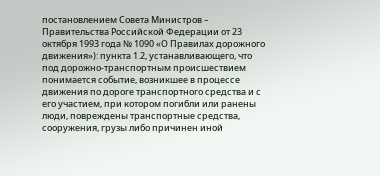постановлением Совета Министров – Правительства Российской Федерации от 23 октября 1993 года № 1090 «О Правилах дорожного движения»): пункта 1.2, устанавливающего, что под дорожно-транспортным происшествием понимается событие, возникшее в процессе движения по дороге транспортного средства и с его участием, при котором погибли или ранены люди, повреждены транспортные средства, сооружения, грузы либо причинен иной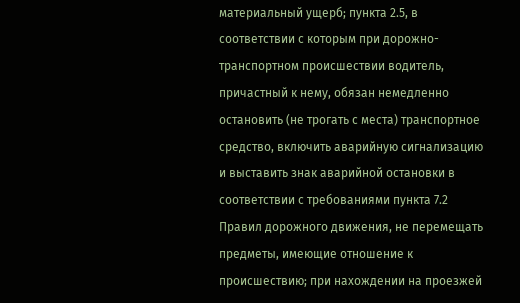материальный ущерб; пункта 2.5, в соответствии с которым при дорожно-транспортном происшествии водитель, причастный к нему, обязан немедленно остановить (не трогать с места) транспортное средство, включить аварийную сигнализацию и выставить знак аварийной остановки в соответствии с требованиями пункта 7.2 Правил дорожного движения, не перемещать предметы, имеющие отношение к происшествию; при нахождении на проезжей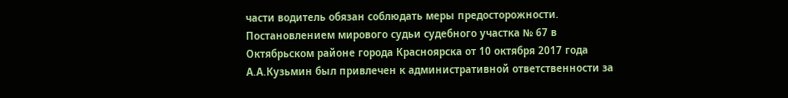части водитель обязан соблюдать меры предосторожности. Постановлением мирового судьи судебного участка № 67 в Октябрьском районе города Красноярска от 10 октября 2017 года А.А.Кузьмин был привлечен к административной ответственности за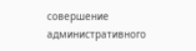совершение административного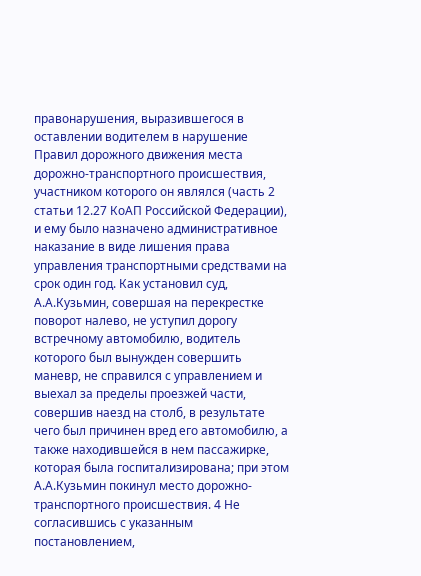правонарушения, выразившегося в оставлении водителем в нарушение Правил дорожного движения места дорожно-транспортного происшествия, участником которого он являлся (часть 2 статьи 12.27 КоАП Российской Федерации), и ему было назначено административное наказание в виде лишения права управления транспортными средствами на срок один год. Как установил суд, А.А.Кузьмин, совершая на перекрестке поворот налево, не уступил дорогу встречному автомобилю, водитель которого был вынужден совершить маневр, не справился с управлением и выехал за пределы проезжей части, совершив наезд на столб, в результате чего был причинен вред его автомобилю, а также находившейся в нем пассажирке, которая была госпитализирована; при этом А.А.Кузьмин покинул место дорожно- транспортного происшествия. 4 Не согласившись с указанным постановлением,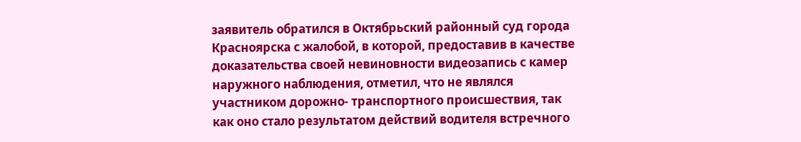заявитель обратился в Октябрьский районный суд города Красноярска с жалобой, в которой, предоставив в качестве доказательства своей невиновности видеозапись с камер наружного наблюдения, отметил, что не являлся участником дорожно- транспортного происшествия, так как оно стало результатом действий водителя встречного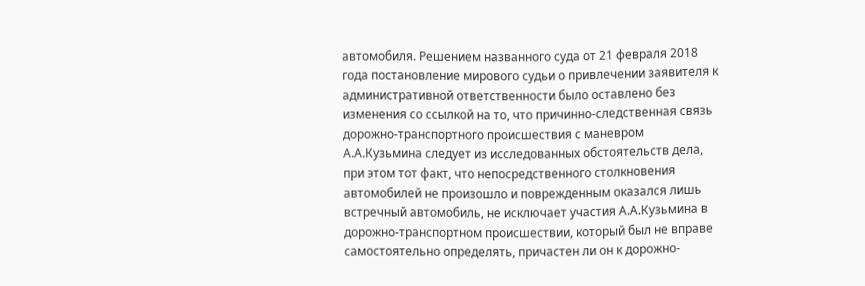автомобиля. Решением названного суда от 21 февраля 2018 года постановление мирового судьи о привлечении заявителя к административной ответственности было оставлено без изменения со ссылкой на то, что причинно-следственная связь дорожно-транспортного происшествия с маневром А.А.Кузьмина следует из исследованных обстоятельств дела, при этом тот факт, что непосредственного столкновения автомобилей не произошло и поврежденным оказался лишь встречный автомобиль, не исключает участия А.А.Кузьмина в дорожно-транспортном происшествии, который был не вправе самостоятельно определять, причастен ли он к дорожно-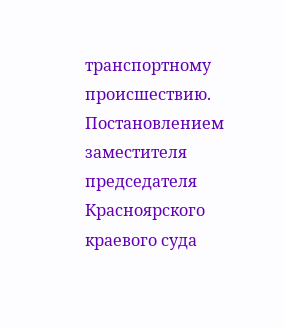транспортному происшествию. Постановлением заместителя председателя Красноярского краевого суда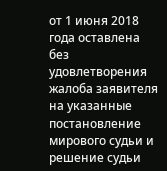от 1 июня 2018 года оставлена без удовлетворения жалоба заявителя на указанные постановление мирового судьи и решение судьи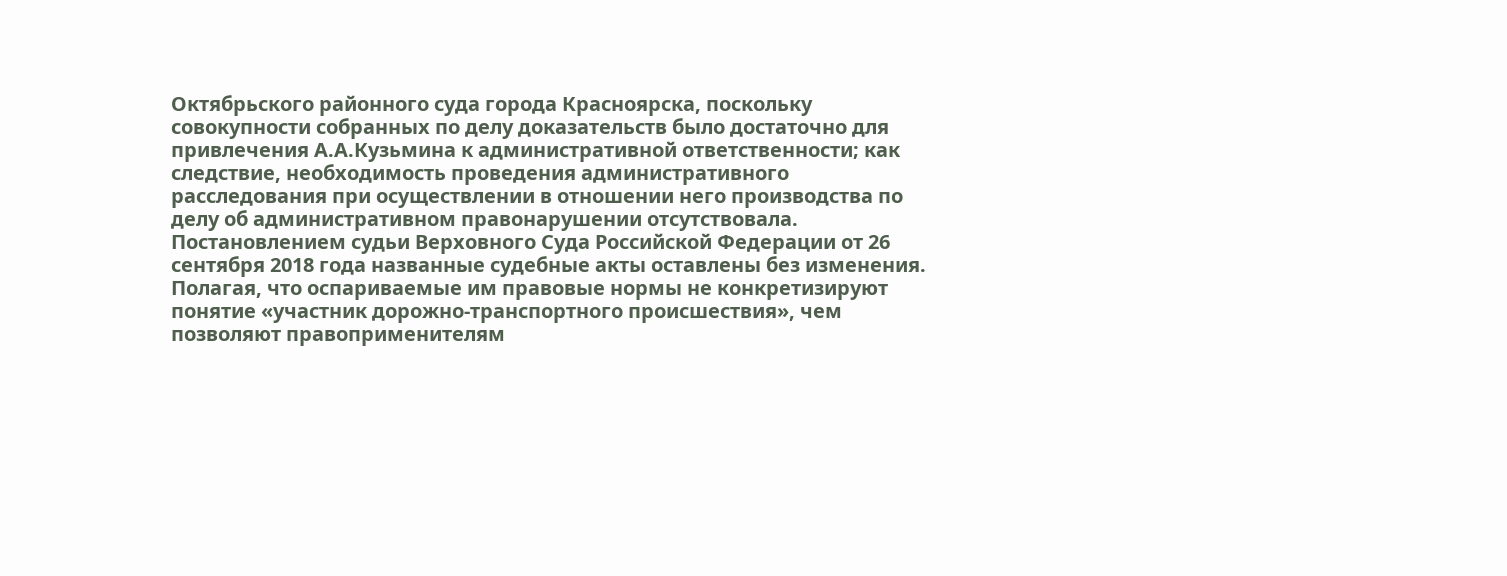Октябрьского районного суда города Красноярска, поскольку совокупности собранных по делу доказательств было достаточно для привлечения А.А.Кузьмина к административной ответственности; как следствие, необходимость проведения административного расследования при осуществлении в отношении него производства по делу об административном правонарушении отсутствовала. Постановлением судьи Верховного Суда Российской Федерации от 26 сентября 2018 года названные судебные акты оставлены без изменения. Полагая, что оспариваемые им правовые нормы не конкретизируют понятие «участник дорожно-транспортного происшествия», чем позволяют правоприменителям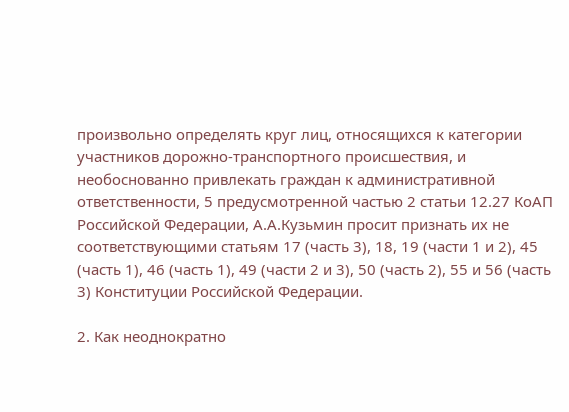произвольно определять круг лиц, относящихся к категории участников дорожно-транспортного происшествия, и необоснованно привлекать граждан к административной ответственности, 5 предусмотренной частью 2 статьи 12.27 КоАП Российской Федерации, А.А.Кузьмин просит признать их не соответствующими статьям 17 (часть 3), 18, 19 (части 1 и 2), 45 (часть 1), 46 (часть 1), 49 (части 2 и 3), 50 (часть 2), 55 и 56 (часть 3) Конституции Российской Федерации.

2. Как неоднократно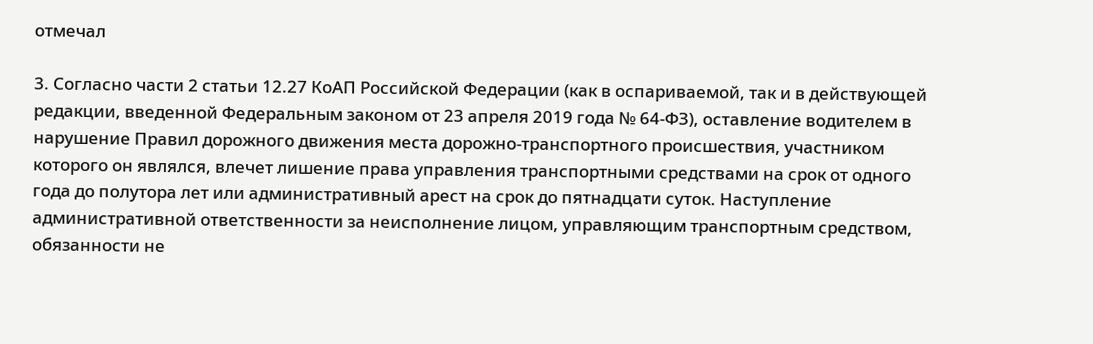отмечал

3. Согласно части 2 статьи 12.27 КоАП Российской Федерации (как в оспариваемой, так и в действующей редакции, введенной Федеральным законом от 23 апреля 2019 года № 64-ФЗ), оставление водителем в нарушение Правил дорожного движения места дорожно-транспортного происшествия, участником которого он являлся, влечет лишение права управления транспортными средствами на срок от одного года до полутора лет или административный арест на срок до пятнадцати суток. Наступление административной ответственности за неисполнение лицом, управляющим транспортным средством, обязанности не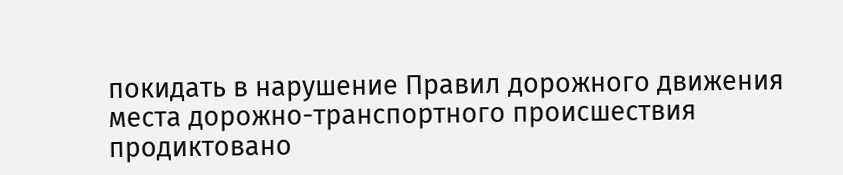покидать в нарушение Правил дорожного движения места дорожно-транспортного происшествия продиктовано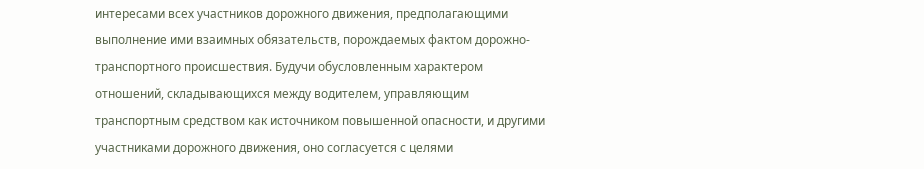интересами всех участников дорожного движения, предполагающими выполнение ими взаимных обязательств, порождаемых фактом дорожно-транспортного происшествия. Будучи обусловленным характером отношений, складывающихся между водителем, управляющим транспортным средством как источником повышенной опасности, и другими участниками дорожного движения, оно согласуется с целями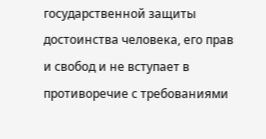государственной защиты достоинства человека, его прав и свобод и не вступает в противоречие с требованиями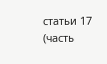статьи 17 (часть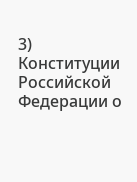3) Конституции Российской Федерации о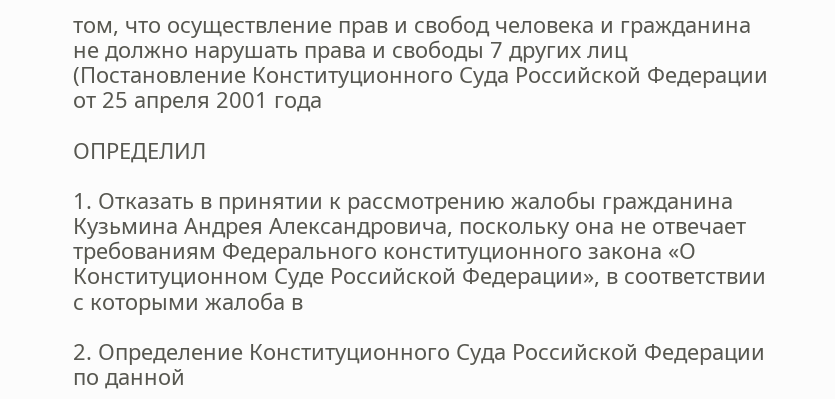том, что осуществление прав и свобод человека и гражданина не должно нарушать права и свободы 7 других лиц (Постановление Конституционного Суда Российской Федерации от 25 апреля 2001 года

ОПРЕДЕЛИЛ

1. Отказать в принятии к рассмотрению жалобы гражданина Кузьмина Андрея Александровича, поскольку она не отвечает требованиям Федерального конституционного закона «О Конституционном Суде Российской Федерации», в соответствии с которыми жалоба в

2. Определение Конституционного Суда Российской Федерации по данной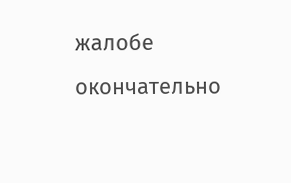жалобе окончательно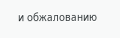и обжалованию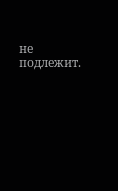не подлежит.